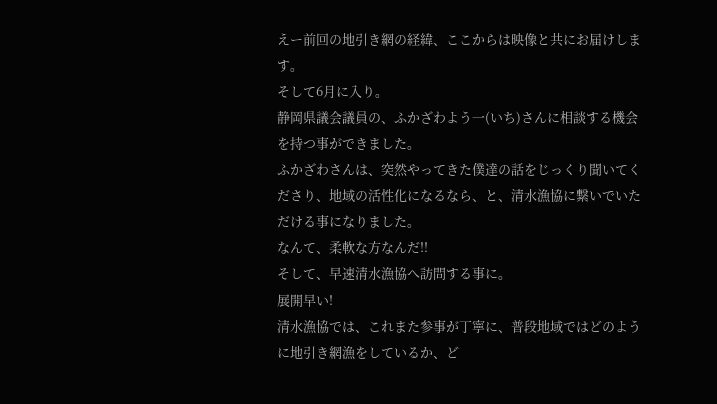えー前回の地引き網の経緯、ここからは映像と共にお届けします。
そして6月に入り。
静岡県議会議員の、ふかざわよう一(いち)さんに相談する機会を持つ事ができました。
ふかざわさんは、突然やってきた僕達の話をじっくり聞いてくださり、地域の活性化になるなら、と、清水漁協に繋いでいただける事になりました。
なんて、柔軟な方なんだ!!
そして、早速清水漁協へ訪問する事に。
展開早い!
清水漁協では、これまた参事が丁寧に、普段地域ではどのように地引き網漁をしているか、ど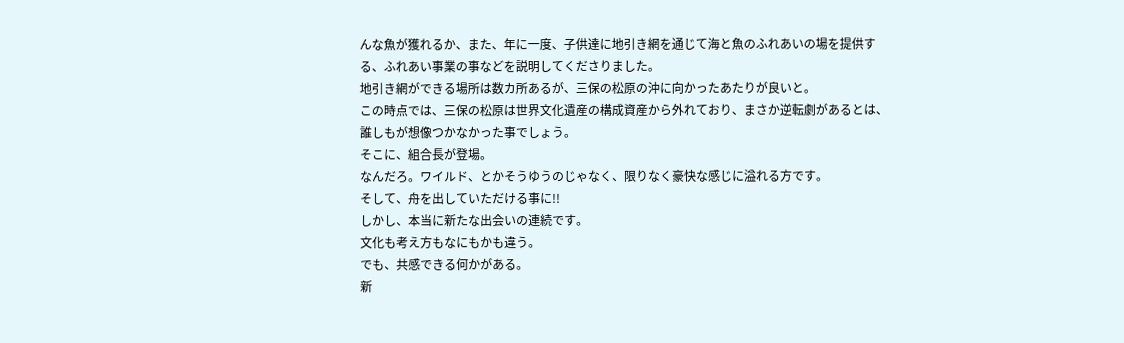んな魚が獲れるか、また、年に一度、子供達に地引き網を通じて海と魚のふれあいの場を提供する、ふれあい事業の事などを説明してくださりました。
地引き網ができる場所は数カ所あるが、三保の松原の沖に向かったあたりが良いと。
この時点では、三保の松原は世界文化遺産の構成資産から外れており、まさか逆転劇があるとは、誰しもが想像つかなかった事でしょう。
そこに、組合長が登場。
なんだろ。ワイルド、とかそうゆうのじゃなく、限りなく豪快な感じに溢れる方です。
そして、舟を出していただける事に!!
しかし、本当に新たな出会いの連続です。
文化も考え方もなにもかも違う。
でも、共感できる何かがある。
新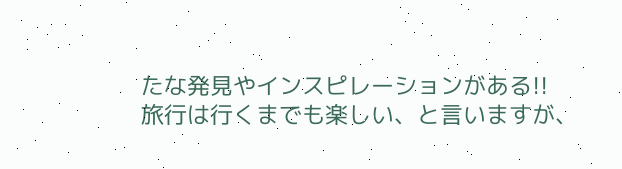たな発見やインスピレーションがある!!
旅行は行くまでも楽しい、と言いますが、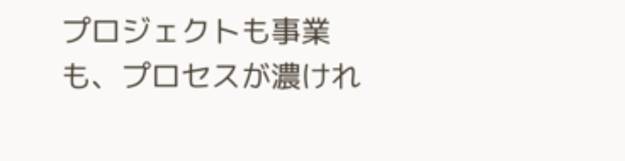プロジェクトも事業も、プロセスが濃けれ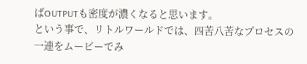ばOUTPUTも密度が濃くなると思います。
という事で、リトルワールドでは、四苦八苦なプロセスの一連をムービーでみ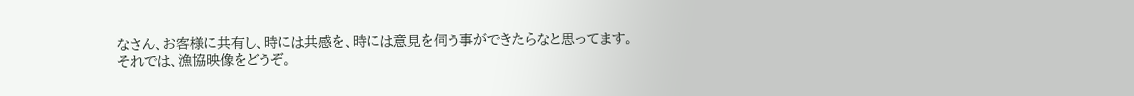なさん、お客様に共有し、時には共感を、時には意見を伺う事ができたらなと思ってます。
それでは、漁協映像をどうぞ。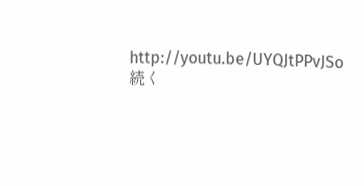http://youtu.be/UYQJtPPvJSo
続く